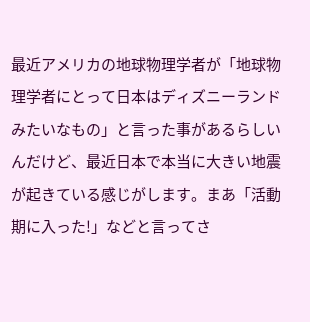最近アメリカの地球物理学者が「地球物理学者にとって日本はディズニーランドみたいなもの」と言った事があるらしいんだけど、最近日本で本当に大きい地震が起きている感じがします。まあ「活動期に入った!」などと言ってさ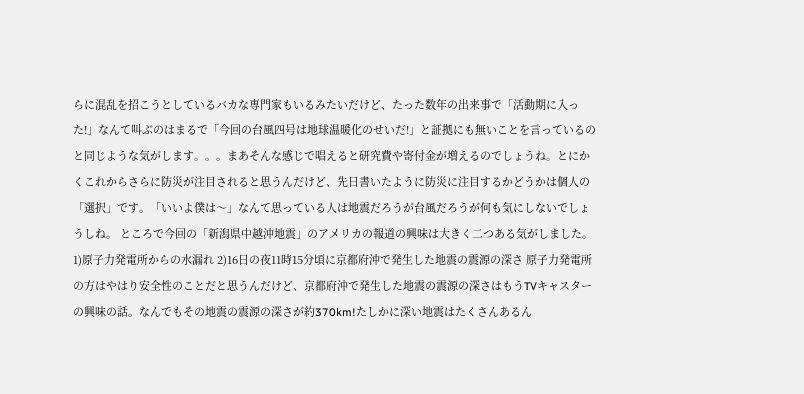らに混乱を招こうとしているバカな専門家もいるみたいだけど、たった数年の出来事で「活動期に入った!」なんて叫ぶのはまるで「今回の台風四号は地球温暖化のせいだ!」と証拠にも無いことを言っているのと同じような気がします。。。まあそんな感じで唱えると研究費や寄付金が増えるのでしょうね。とにかくこれからさらに防災が注目されると思うんだけど、先日書いたように防災に注目するかどうかは個人の「選択」です。「いいよ僕は〜」なんて思っている人は地震だろうが台風だろうが何も気にしないでしょうしね。 ところで今回の「新潟県中越沖地震」のアメリカの報道の興味は大きく二つある気がしました。 1)原子力発電所からの水漏れ 2)16日の夜11時15分頃に京都府沖で発生した地震の震源の深さ 原子力発電所の方はやはり安全性のことだと思うんだけど、京都府沖で発生した地震の震源の深さはもうTVキャスターの興味の話。なんでもその地震の震源の深さが約370km!たしかに深い地震はたくさんあるん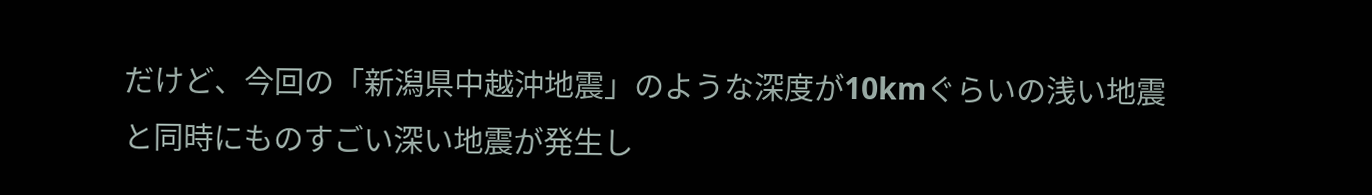だけど、今回の「新潟県中越沖地震」のような深度が10kmぐらいの浅い地震と同時にものすごい深い地震が発生し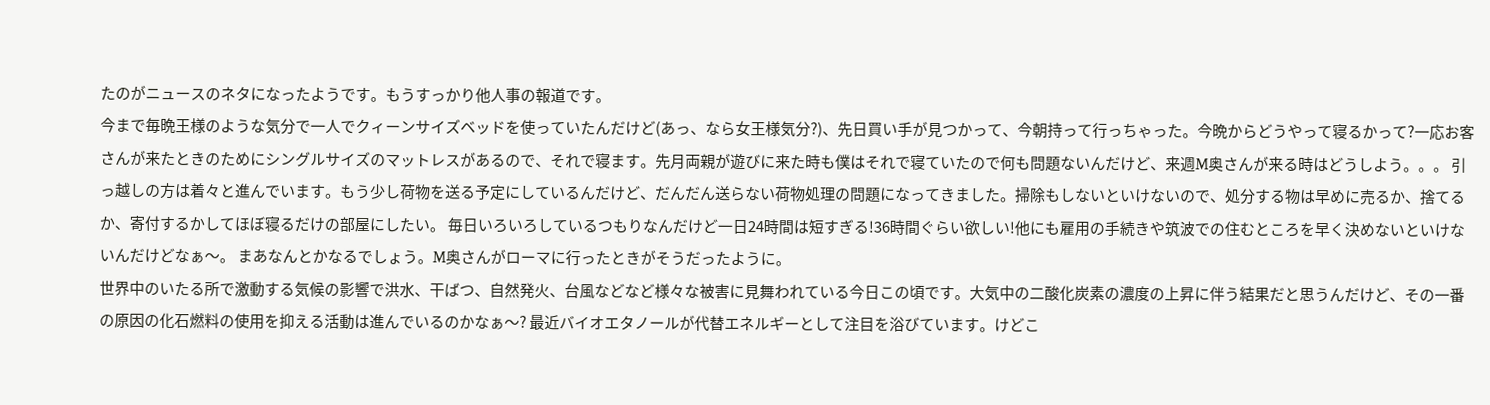たのがニュースのネタになったようです。もうすっかり他人事の報道です。
今まで毎晩王様のような気分で一人でクィーンサイズベッドを使っていたんだけど(あっ、なら女王様気分?)、先日買い手が見つかって、今朝持って行っちゃった。今晩からどうやって寝るかって?一応お客さんが来たときのためにシングルサイズのマットレスがあるので、それで寝ます。先月両親が遊びに来た時も僕はそれで寝ていたので何も問題ないんだけど、来週M奥さんが来る時はどうしよう。。。 引っ越しの方は着々と進んでいます。もう少し荷物を送る予定にしているんだけど、だんだん送らない荷物処理の問題になってきました。掃除もしないといけないので、処分する物は早めに売るか、捨てるか、寄付するかしてほぼ寝るだけの部屋にしたい。 毎日いろいろしているつもりなんだけど一日24時間は短すぎる!36時間ぐらい欲しい!他にも雇用の手続きや筑波での住むところを早く決めないといけないんだけどなぁ〜。 まあなんとかなるでしょう。M奥さんがローマに行ったときがそうだったように。
世界中のいたる所で激動する気候の影響で洪水、干ばつ、自然発火、台風などなど様々な被害に見舞われている今日この頃です。大気中の二酸化炭素の濃度の上昇に伴う結果だと思うんだけど、その一番の原因の化石燃料の使用を抑える活動は進んでいるのかなぁ〜? 最近バイオエタノールが代替エネルギーとして注目を浴びています。けどこ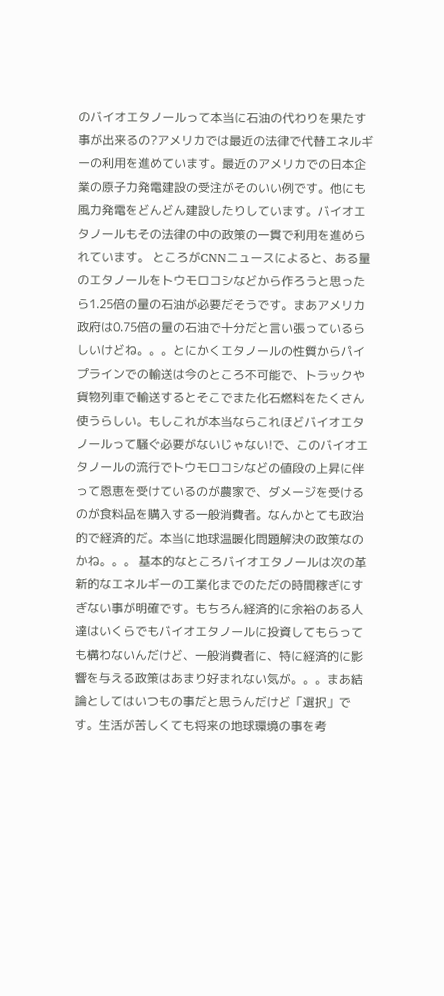のバイオエタノールって本当に石油の代わりを果たす事が出来るの?アメリカでは最近の法律で代替エネルギーの利用を進めています。最近のアメリカでの日本企業の原子力発電建設の受注がそのいい例です。他にも風力発電をどんどん建設したりしています。バイオエタノールもその法律の中の政策の一貫で利用を進められています。 ところがCNNニュースによると、ある量のエタノールをトウモロコシなどから作ろうと思ったら1.25倍の量の石油が必要だそうです。まあアメリカ政府は0.75倍の量の石油で十分だと言い張っているらしいけどね。。。とにかくエタノールの性質からパイプラインでの輸送は今のところ不可能で、トラックや貨物列車で輸送するとそこでまた化石燃料をたくさん使うらしい。もしこれが本当ならこれほどバイオエタノールって騒ぐ必要がないじゃない!で、このバイオエタノールの流行でトウモロコシなどの値段の上昇に伴って恩恵を受けているのが農家で、ダメージを受けるのが食料品を購入する一般消費者。なんかとても政治的で経済的だ。本当に地球温暖化問題解決の政策なのかね。。。 基本的なところバイオエタノールは次の革新的なエネルギーの工業化までのただの時間稼ぎにすぎない事が明確です。もちろん経済的に余裕のある人達はいくらでもバイオエタノールに投資してもらっても構わないんだけど、一般消費者に、特に経済的に影響を与える政策はあまり好まれない気が。。。まあ結論としてはいつもの事だと思うんだけど「選択」です。生活が苦しくても将来の地球環境の事を考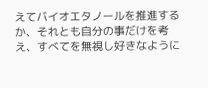えてバイオエタノールを推進するか、それとも自分の事だけを考え、すべてを無視し好きなように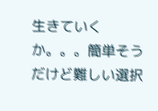生きていくか。。。簡単そうだけど難しい選択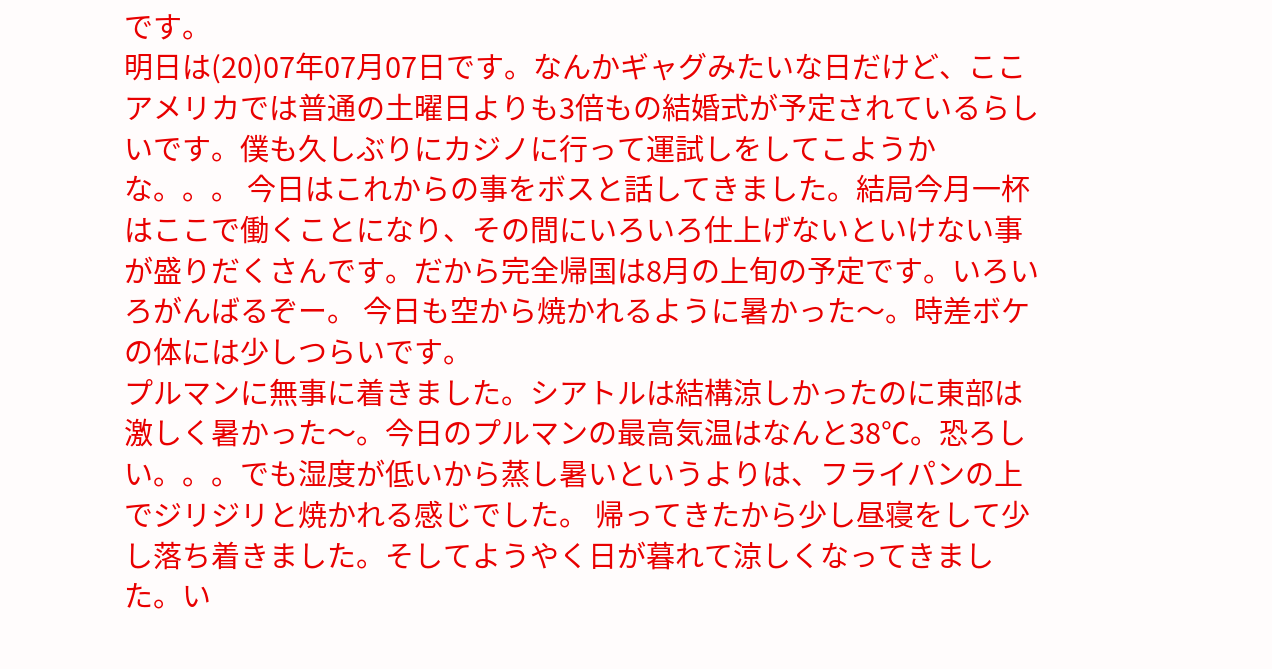です。
明日は(20)07年07月07日です。なんかギャグみたいな日だけど、ここアメリカでは普通の土曜日よりも3倍もの結婚式が予定されているらしいです。僕も久しぶりにカジノに行って運試しをしてこようかな。。。 今日はこれからの事をボスと話してきました。結局今月一杯はここで働くことになり、その間にいろいろ仕上げないといけない事が盛りだくさんです。だから完全帰国は8月の上旬の予定です。いろいろがんばるぞー。 今日も空から焼かれるように暑かった〜。時差ボケの体には少しつらいです。
プルマンに無事に着きました。シアトルは結構涼しかったのに東部は激しく暑かった〜。今日のプルマンの最高気温はなんと38℃。恐ろしい。。。でも湿度が低いから蒸し暑いというよりは、フライパンの上でジリジリと焼かれる感じでした。 帰ってきたから少し昼寝をして少し落ち着きました。そしてようやく日が暮れて涼しくなってきました。い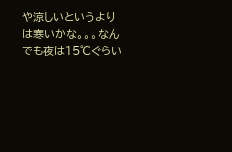や涼しいというよりは寒いかな。。。なんでも夜は15℃ぐらい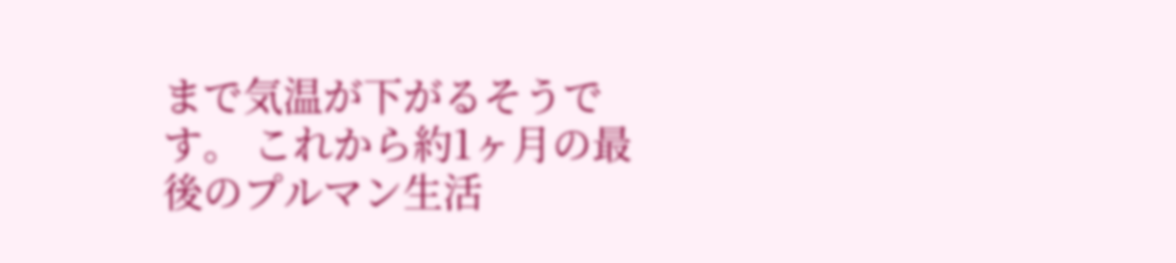まで気温が下がるそうです。 これから約1ヶ月の最後のプルマン生活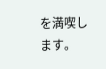を満喫します。